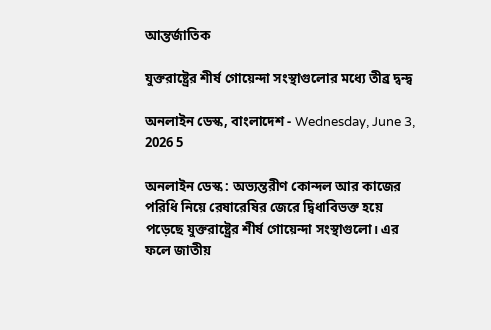আন্তর্জাতিক

যুক্তরাষ্ট্রের শীর্ষ গোয়েন্দা সংস্থাগুলোর মধ্যে তীব্র দ্বন্দ্ব

অনলাইন ডেস্ক, বাংলাদেশ - Wednesday, June 3, 2026 5

অনলাইন ডেস্ক : অভ্যন্তরীণ কোন্দল আর কাজের পরিধি নিয়ে রেষারেষির জেরে দ্বিধাবিভক্ত হয়ে পড়েছে যুক্তরাষ্ট্রের শীর্ষ গোয়েন্দা সংস্থাগুলো। এর ফলে জাতীয়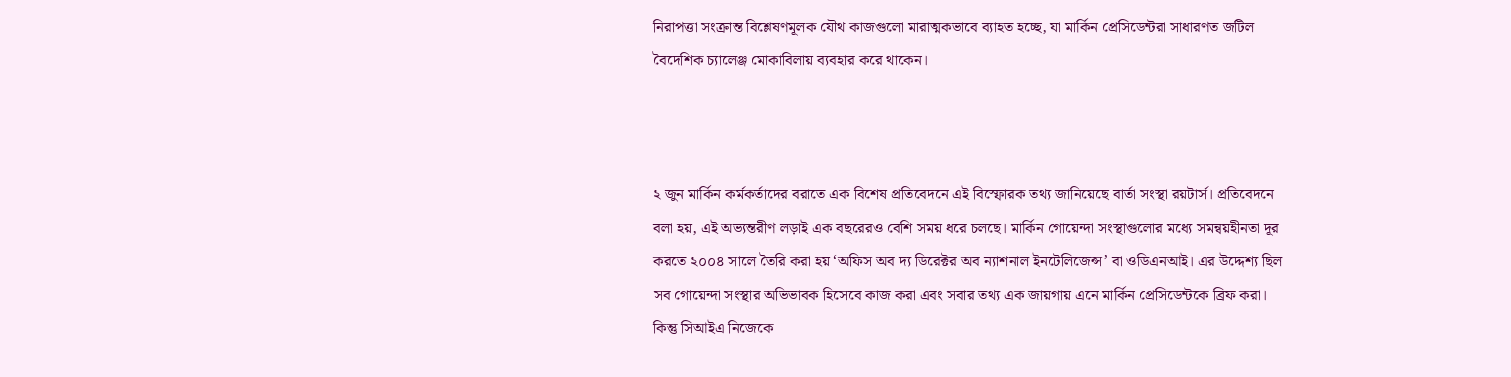নিরাপত্তা সংক্রান্ত বিশ্লেষণমূলক যৌথ কাজগুলো মারাত্মকভাবে ব্যাহত হচ্ছে, যা মার্কিন প্রেসিডেন্টরা সাধারণত জটিল বৈদেশিক চ্যালেঞ্জ মোকাবিলায় ব্যবহার করে থাকেন।



২ জুন মার্কিন কর্মকর্তাদের বরাতে এক বিশেষ প্রতিবেদনে এই বিস্ফোরক তথ্য জানিয়েছে বার্তা সংস্থা রয়টার্স। প্রতিবেদনে বলা হয়, এই অভ্যন্তরীণ লড়াই এক বছরেরও বেশি সময় ধরে চলছে। মার্কিন গোয়েন্দা সংস্থাগুলোর মধ্যে সমন্বয়হীনতা দূর করতে ২০০৪ সালে তৈরি করা হয় ‘অফিস অব দ্য ডিরেক্টর অব ন্যাশনাল ইনটেলিজেন্স’ বা ওডিএনআই। এর উদ্দেশ্য ছিল সব গোয়েন্দা সংস্থার অভিভাবক হিসেবে কাজ করা এবং সবার তথ্য এক জায়গায় এনে মার্কিন প্রেসিডেন্টকে ব্রিফ করা। কিন্তু সিআইএ নিজেকে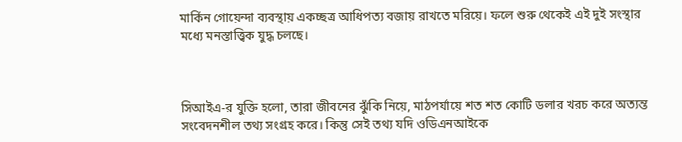মার্কিন গোয়েন্দা ব্যবস্থায় একচ্ছত্র আধিপত্য বজায় রাখতে মরিয়ে। ফলে শুরু থেকেই এই দুই সংস্থার মধ্যে মনস্তাত্ত্বিক যুদ্ধ চলছে।



সিআইএ-র যুক্তি হলো, তারা জীবনের ঝুঁকি নিয়ে, মাঠপর্যায়ে শত শত কোটি ডলার খরচ করে অত্যন্ত সংবেদনশীল তথ্য সংগ্রহ করে। কিন্তু সেই তথ্য যদি ওডিএনআইকে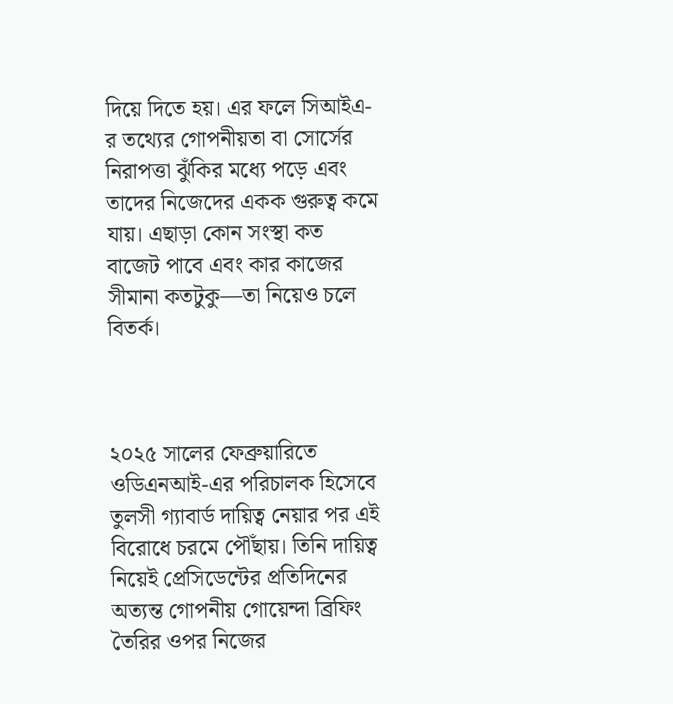দিয়ে দিতে হয়। এর ফলে সিআইএ-র তথ্যের গোপনীয়তা বা সোর্সের নিরাপত্তা ঝুঁকির মধ্যে পড়ে এবং তাদের নিজেদের একক গুরুত্ব কমে যায়। এছাড়া কোন সংস্থা কত বাজেট পাবে এবং কার কাজের সীমানা কতটুকু—তা নিয়েও চলে বিতর্ক।



২০২৫ সালের ফেব্রুয়ারিতে ওডিএনআই-এর পরিচালক হিসেবে তুলসী গ্যাবার্ড দায়িত্ব নেয়ার পর এই বিরোধে চরমে পৌঁছায়। তিনি দায়িত্ব নিয়েই প্রেসিডেন্টের প্রতিদিনের অত্যন্ত গোপনীয় গোয়েন্দা ব্রিফিং তৈরির ওপর নিজের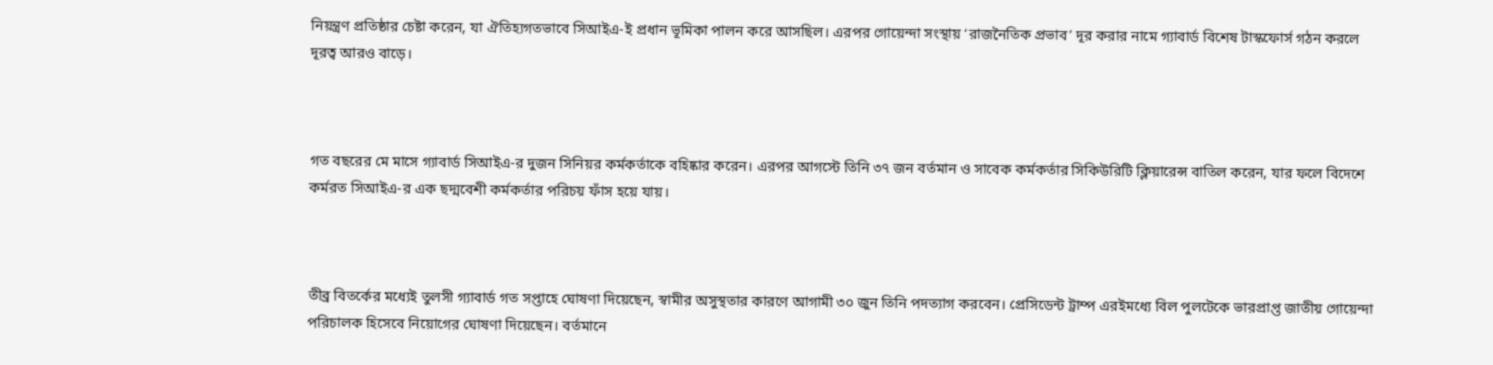নিয়ন্ত্রণ প্রতিষ্ঠার চেষ্টা করেন, যা ঐতিহ্যগতভাবে সিআইএ-ই প্রধান ভূমিকা পালন করে আসছিল। এরপর গোয়েন্দা সংস্থায় ‘রাজনৈতিক প্রভাব’ দূর করার নামে গ্যাবার্ড বিশেষ টাস্কফোর্স গঠন করলে দূরত্ব আরও বাড়ে।



গত বছরের মে মাসে গ্যাবার্ড সিআইএ-র দুজন সিনিয়র কর্মকর্তাকে বহিষ্কার করেন। এরপর আগস্টে তিনি ৩৭ জন বর্তমান ও সাবেক কর্মকর্তার সিকিউরিটি ক্লিয়ারেন্স বাতিল করেন, যার ফলে বিদেশে কর্মরত সিআইএ-র এক ছদ্মবেশী কর্মকর্তার পরিচয় ফাঁস হয়ে যায়।



তীব্র বিতর্কের মধ্যেই তুলসী গ্যাবার্ড গত সপ্তাহে ঘোষণা দিয়েছেন, স্বামীর অসুস্থতার কারণে আগামী ৩০ জুন তিনি পদত্যাগ করবেন। প্রেসিডেন্ট ট্রাম্প এরইমধ্যে বিল পুলটেকে ভারপ্রাপ্ত জাতীয় গোয়েন্দা পরিচালক হিসেবে নিয়োগের ঘোষণা দিয়েছেন। বর্তমানে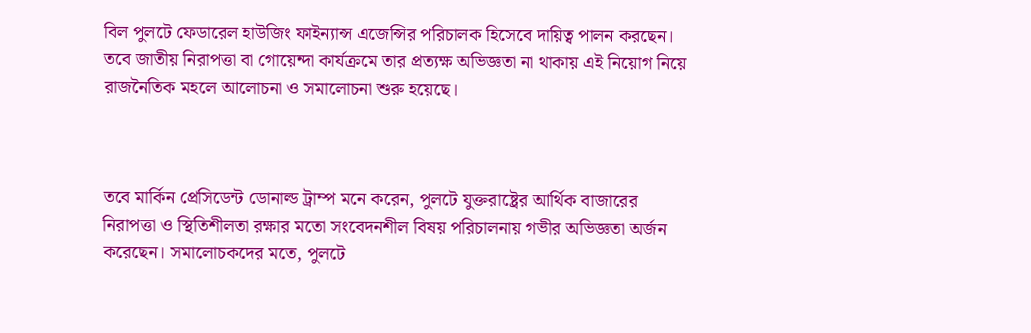বিল পুলটে ফেডারেল হাউজিং ফাইন্যান্স এজেন্সির পরিচালক হিসেবে দায়িত্ব পালন করছেন। তবে জাতীয় নিরাপত্তা বা গোয়েন্দা কার্যক্রমে তার প্রত্যক্ষ অভিজ্ঞতা না থাকায় এই নিয়োগ নিয়ে রাজনৈতিক মহলে আলোচনা ও সমালোচনা শুরু হয়েছে।



তবে মার্কিন প্রেসিডেন্ট ডোনাল্ড ট্রাম্প মনে করেন, পুলটে যুক্তরাষ্ট্রের আর্থিক বাজারের নিরাপত্তা ও স্থিতিশীলতা রক্ষার মতো সংবেদনশীল বিষয় পরিচালনায় গভীর অভিজ্ঞতা অর্জন করেছেন। সমালোচকদের মতে, পুলটে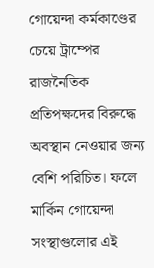গোয়েন্দা কর্মকাণ্ডের চেয়ে ট্রাম্পের রাজনৈতিক প্রতিপক্ষদের বিরুদ্ধে অবস্থান নেওয়ার জন্য বেশি পরিচিত। ফলে মার্কিন গোয়েন্দা সংস্থাগুলোর এই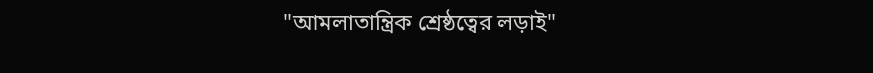"আমলাতান্ত্রিক শ্রেষ্ঠত্বের লড়াই"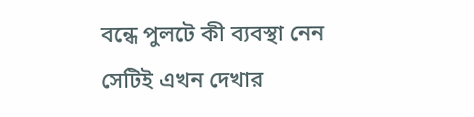বন্ধে পুলটে কী ব্যবস্থা নেন সেটিই এখন দেখার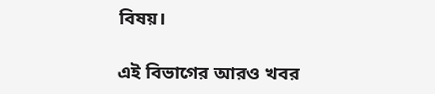বিষয়।

এই বিভাগের আরও খবর